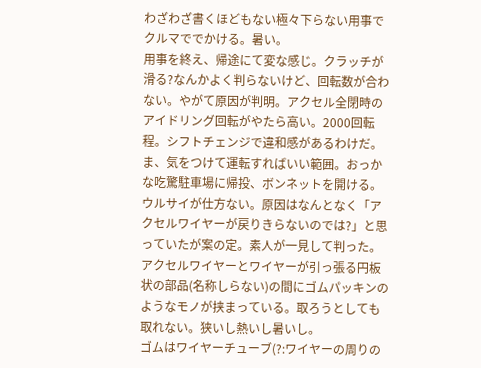わざわざ書くほどもない極々下らない用事でクルマででかける。暑い。
用事を終え、帰途にて変な感じ。クラッチが滑る?なんかよく判らないけど、回転数が合わない。やがて原因が判明。アクセル全閉時のアイドリング回転がやたら高い。2000回転程。シフトチェンジで違和感があるわけだ。
ま、気をつけて運転すればいい範囲。おっかな吃驚駐車場に帰投、ボンネットを開ける。ウルサイが仕方ない。原因はなんとなく「アクセルワイヤーが戻りきらないのでは?」と思っていたが案の定。素人が一見して判った。アクセルワイヤーとワイヤーが引っ張る円板状の部品(名称しらない)の間にゴムパッキンのようなモノが挟まっている。取ろうとしても取れない。狭いし熱いし暑いし。
ゴムはワイヤーチューブ(?:ワイヤーの周りの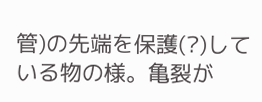管)の先端を保護(?)している物の様。亀裂が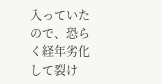入っていたので、恐らく経年劣化して裂け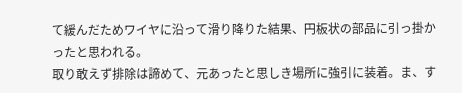て緩んだためワイヤに沿って滑り降りた結果、円板状の部品に引っ掛かったと思われる。
取り敢えず排除は諦めて、元あったと思しき場所に強引に装着。ま、す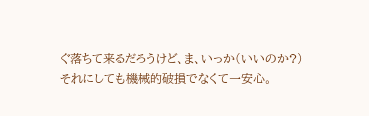ぐ落ちて来るだろうけど、ま、いっか(いいのか?)
それにしても機械的破損でなくて一安心。